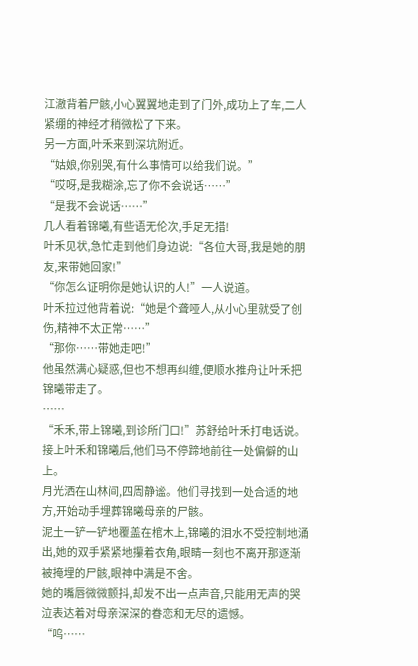江澈背着尸骸,小心翼翼地走到了门外,成功上了车,二人紧绷的神经才稍微松了下来。
另一方面,叶禾来到深坑附近。
“姑娘,你别哭,有什么事情可以给我们说。”
“哎呀,是我糊涂,忘了你不会说话……”
“是我不会说话……”
几人看着锦曦,有些语无伦次,手足无措!
叶禾见状,急忙走到他们身边说:“各位大哥,我是她的朋友,来带她回家!”
“你怎么证明你是她认识的人!”一人说道。
叶禾拉过他背着说:“她是个聋哑人,从小心里就受了创伤,精神不太正常……”
“那你……带她走吧!”
他虽然满心疑惑,但也不想再纠缠,便顺水推舟让叶禾把锦曦带走了。
……
“禾禾,带上锦曦,到诊所门口!”苏舒给叶禾打电话说。
接上叶禾和锦曦后,他们马不停蹄地前往一处偏僻的山上。
月光洒在山林间,四周静谧。他们寻找到一处合适的地方,开始动手埋葬锦曦母亲的尸骸。
泥土一铲一铲地覆盖在棺木上,锦曦的泪水不受控制地涌出,她的双手紧紧地攥着衣角,眼睛一刻也不离开那逐渐被掩埋的尸骸,眼神中满是不舍。
她的嘴唇微微颤抖,却发不出一点声音,只能用无声的哭泣表达着对母亲深深的眷恋和无尽的遗憾。
“呜……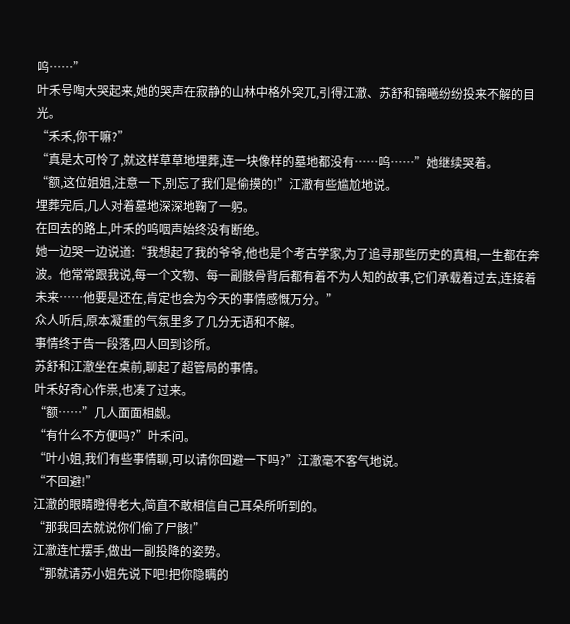呜……”
叶禾号啕大哭起来,她的哭声在寂静的山林中格外突兀,引得江澈、苏舒和锦曦纷纷投来不解的目光。
“禾禾,你干嘛?”
“真是太可怜了,就这样草草地埋葬,连一块像样的墓地都没有……呜……”她继续哭着。
“额,这位姐姐,注意一下,别忘了我们是偷摸的!”江澈有些尴尬地说。
埋葬完后,几人对着墓地深深地鞠了一躬。
在回去的路上,叶禾的呜咽声始终没有断绝。
她一边哭一边说道:“我想起了我的爷爷,他也是个考古学家,为了追寻那些历史的真相,一生都在奔波。他常常跟我说,每一个文物、每一副骸骨背后都有着不为人知的故事,它们承载着过去,连接着未来……他要是还在,肯定也会为今天的事情感慨万分。”
众人听后,原本凝重的气氛里多了几分无语和不解。
事情终于告一段落,四人回到诊所。
苏舒和江澈坐在桌前,聊起了超管局的事情。
叶禾好奇心作祟,也凑了过来。
“额……”几人面面相觑。
“有什么不方便吗?”叶禾问。
“叶小姐,我们有些事情聊,可以请你回避一下吗?”江澈毫不客气地说。
“不回避!”
江澈的眼睛瞪得老大,简直不敢相信自己耳朵所听到的。
“那我回去就说你们偷了尸骸!”
江澈连忙摆手,做出一副投降的姿势。
“那就请苏小姐先说下吧!把你隐瞒的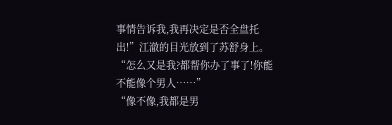事情告诉我,我再决定是否全盘托出!”江澈的目光放到了苏舒身上。
“怎么又是我?都帮你办了事了!你能不能像个男人……”
“像不像,我都是男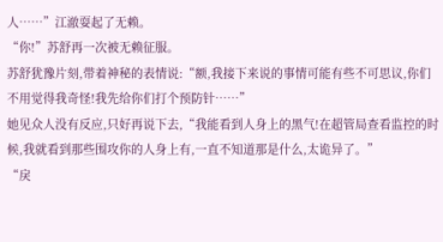人……”江澈耍起了无赖。
“你!”苏舒再一次被无赖征服。
苏舒犹豫片刻,带着神秘的表情说:“额,我接下来说的事情可能有些不可思议,你们不用觉得我奇怪!我先给你们打个预防针……”
她见众人没有反应,只好再说下去,“我能看到人身上的黑气!在超管局查看监控的时候,我就看到那些围攻你的人身上有,一直不知道那是什么,太诡异了。”
“戾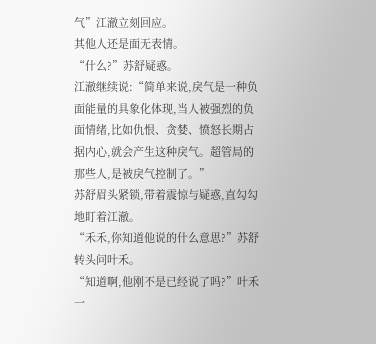气”江澈立刻回应。
其他人还是面无表情。
“什么?”苏舒疑惑。
江澈继续说:“简单来说,戾气是一种负面能量的具象化体现,当人被强烈的负面情绪,比如仇恨、贪婪、愤怒长期占据内心,就会产生这种戾气。超管局的那些人,是被戾气控制了。”
苏舒眉头紧锁,带着震惊与疑惑,直勾勾地盯着江澈。
“禾禾,你知道他说的什么意思?”苏舒转头问叶禾。
“知道啊,他刚不是已经说了吗?”叶禾一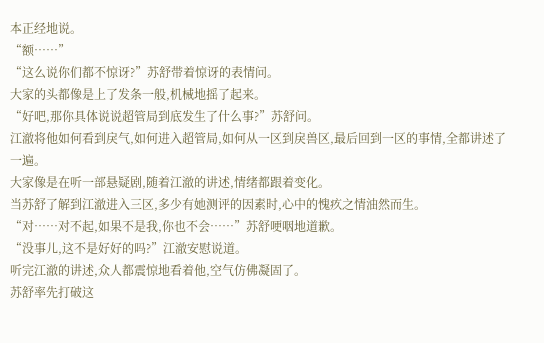本正经地说。
“额……”
“这么说你们都不惊讶?”苏舒带着惊讶的表情问。
大家的头都像是上了发条一般,机械地摇了起来。
“好吧,那你具体说说超管局到底发生了什么事?”苏舒问。
江澈将他如何看到戾气,如何进入超管局,如何从一区到戾兽区,最后回到一区的事情,全都讲述了一遍。
大家像是在听一部悬疑剧,随着江澈的讲述,情绪都跟着变化。
当苏舒了解到江澈进入三区,多少有她测评的因素时,心中的愧疚之情油然而生。
“对……对不起,如果不是我,你也不会……”苏舒哽咽地道歉。
“没事儿,这不是好好的吗?”江澈安慰说道。
听完江澈的讲述,众人都震惊地看着他,空气仿佛凝固了。
苏舒率先打破这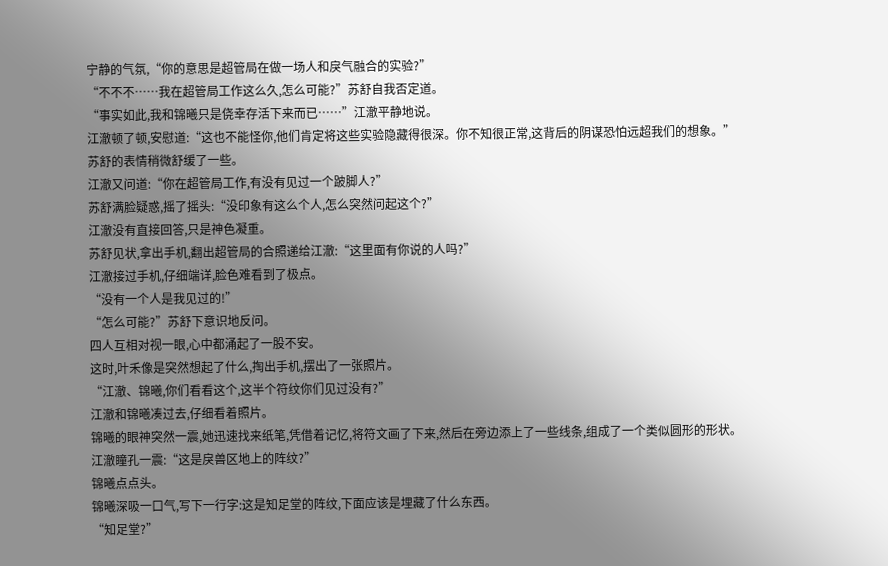宁静的气氛,“你的意思是超管局在做一场人和戾气融合的实验?”
“不不不……我在超管局工作这么久,怎么可能?”苏舒自我否定道。
“事实如此,我和锦曦只是侥幸存活下来而已……”江澈平静地说。
江澈顿了顿,安慰道:“这也不能怪你,他们肯定将这些实验隐藏得很深。你不知很正常,这背后的阴谋恐怕远超我们的想象。”
苏舒的表情稍微舒缓了一些。
江澈又问道:“你在超管局工作,有没有见过一个跛脚人?”
苏舒满脸疑惑,摇了摇头:“没印象有这么个人,怎么突然问起这个?”
江澈没有直接回答,只是神色凝重。
苏舒见状,拿出手机,翻出超管局的合照递给江澈:“这里面有你说的人吗?”
江澈接过手机,仔细端详,脸色难看到了极点。
“没有一个人是我见过的!”
“怎么可能?”苏舒下意识地反问。
四人互相对视一眼,心中都涌起了一股不安。
这时,叶禾像是突然想起了什么,掏出手机,摆出了一张照片。
“江澈、锦曦,你们看看这个,这半个符纹你们见过没有?”
江澈和锦曦凑过去,仔细看着照片。
锦曦的眼神突然一震,她迅速找来纸笔,凭借着记忆,将符文画了下来,然后在旁边添上了一些线条,组成了一个类似圆形的形状。
江澈瞳孔一震:“这是戾兽区地上的阵纹?”
锦曦点点头。
锦曦深吸一口气,写下一行字:这是知足堂的阵纹,下面应该是埋藏了什么东西。
“知足堂?”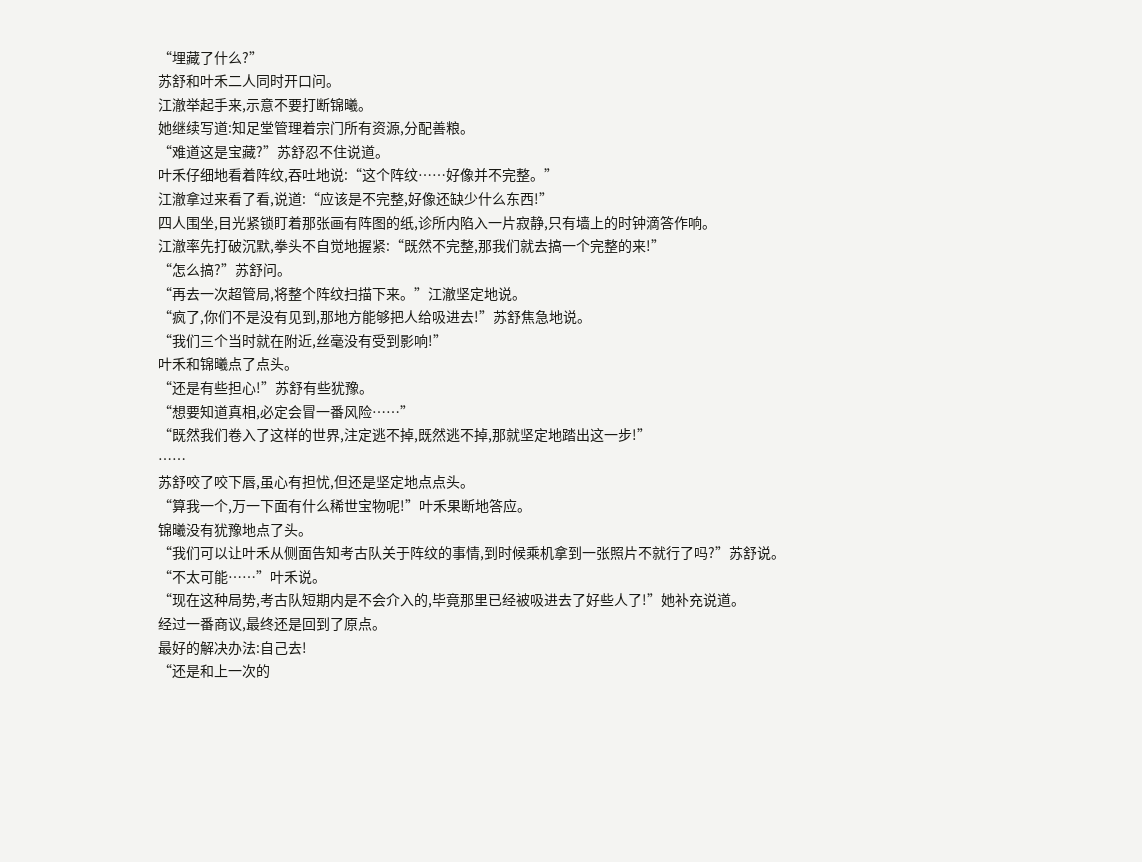“埋藏了什么?”
苏舒和叶禾二人同时开口问。
江澈举起手来,示意不要打断锦曦。
她继续写道:知足堂管理着宗门所有资源,分配善粮。
“难道这是宝藏?”苏舒忍不住说道。
叶禾仔细地看着阵纹,吞吐地说:“这个阵纹……好像并不完整。”
江澈拿过来看了看,说道:“应该是不完整,好像还缺少什么东西!”
四人围坐,目光紧锁盯着那张画有阵图的纸,诊所内陷入一片寂静,只有墙上的时钟滴答作响。
江澈率先打破沉默,拳头不自觉地握紧:“既然不完整,那我们就去搞一个完整的来!”
“怎么搞?”苏舒问。
“再去一次超管局,将整个阵纹扫描下来。”江澈坚定地说。
“疯了,你们不是没有见到,那地方能够把人给吸进去!”苏舒焦急地说。
“我们三个当时就在附近,丝毫没有受到影响!”
叶禾和锦曦点了点头。
“还是有些担心!”苏舒有些犹豫。
“想要知道真相,必定会冒一番风险……”
“既然我们卷入了这样的世界,注定逃不掉,既然逃不掉,那就坚定地踏出这一步!”
……
苏舒咬了咬下唇,虽心有担忧,但还是坚定地点点头。
“算我一个,万一下面有什么稀世宝物呢!”叶禾果断地答应。
锦曦没有犹豫地点了头。
“我们可以让叶禾从侧面告知考古队关于阵纹的事情,到时候乘机拿到一张照片不就行了吗?”苏舒说。
“不太可能……”叶禾说。
“现在这种局势,考古队短期内是不会介入的,毕竟那里已经被吸进去了好些人了!”她补充说道。
经过一番商议,最终还是回到了原点。
最好的解决办法:自己去!
“还是和上一次的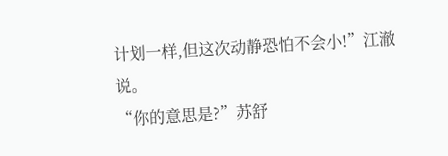计划一样,但这次动静恐怕不会小!”江澈说。
“你的意思是?”苏舒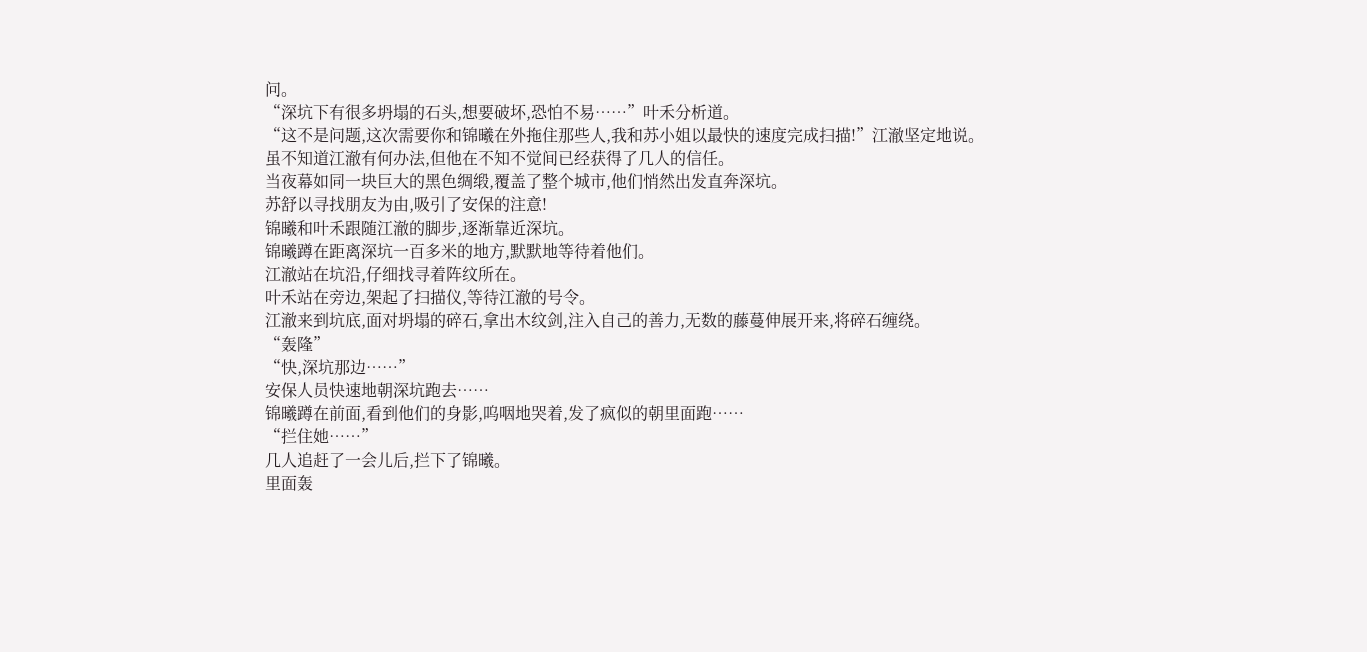问。
“深坑下有很多坍塌的石头,想要破坏,恐怕不易……”叶禾分析道。
“这不是问题,这次需要你和锦曦在外拖住那些人,我和苏小姐以最快的速度完成扫描!”江澈坚定地说。
虽不知道江澈有何办法,但他在不知不觉间已经获得了几人的信任。
当夜幕如同一块巨大的黑色绸缎,覆盖了整个城市,他们悄然出发直奔深坑。
苏舒以寻找朋友为由,吸引了安保的注意!
锦曦和叶禾跟随江澈的脚步,逐渐靠近深坑。
锦曦蹲在距离深坑一百多米的地方,默默地等待着他们。
江澈站在坑沿,仔细找寻着阵纹所在。
叶禾站在旁边,架起了扫描仪,等待江澈的号令。
江澈来到坑底,面对坍塌的碎石,拿出木纹剑,注入自己的善力,无数的藤蔓伸展开来,将碎石缠绕。
“轰隆”
“快,深坑那边……”
安保人员快速地朝深坑跑去……
锦曦蹲在前面,看到他们的身影,呜咽地哭着,发了疯似的朝里面跑……
“拦住她……”
几人追赶了一会儿后,拦下了锦曦。
里面轰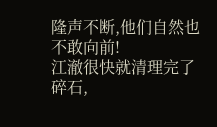隆声不断,他们自然也不敢向前!
江澈很快就清理完了碎石,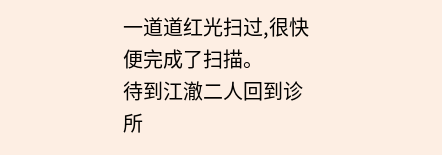一道道红光扫过,很快便完成了扫描。
待到江澈二人回到诊所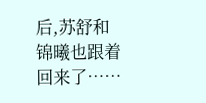后,苏舒和锦曦也跟着回来了……